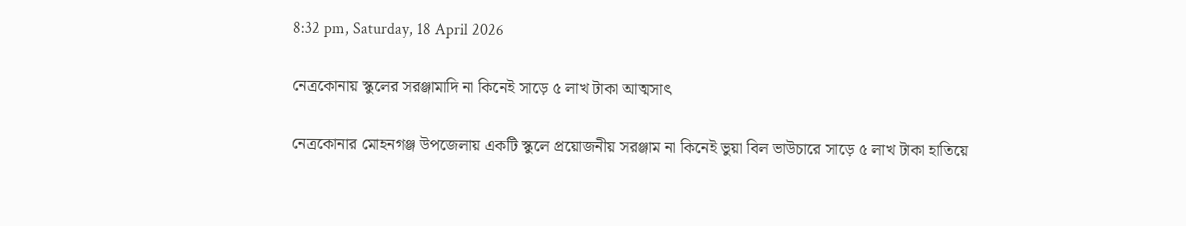8:32 pm, Saturday, 18 April 2026

নেত্রকোনায় স্কুলের সরঞ্জামাদি না কিনেই সাড়ে ৫ লাখ টাকা আত্মসাৎ

নেত্রকোনার মোহনগঞ্জ উপজেলায় একটি স্কুলে প্রয়োজনীয় সরঞ্জাম না কিনেই ভুয়া বিল ভাউচারে সাড়ে ৫ লাখ টাকা হাতিয়ে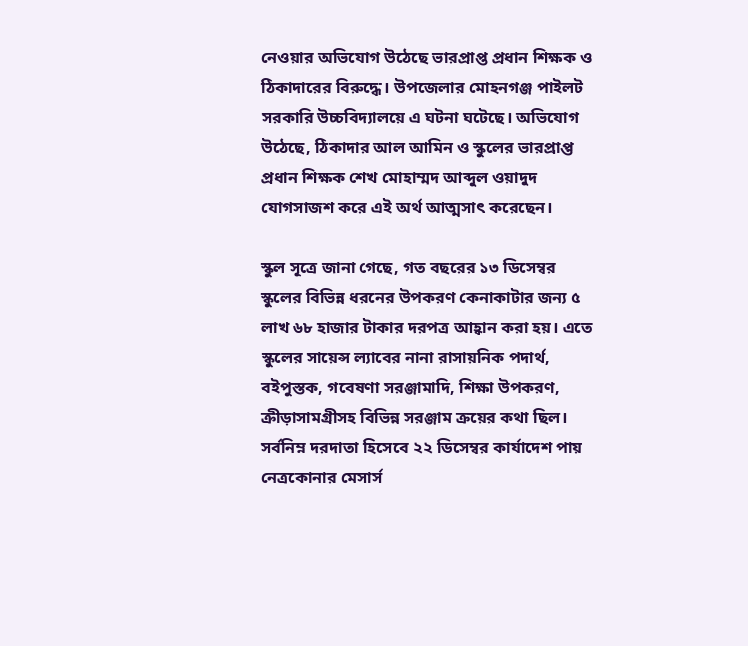নেওয়ার অভিযোগ উঠেছে ভারপ্রাপ্ত প্রধান শিক্ষক ও ঠিকাদারের বিরুদ্ধে। উপজেলার মোহনগঞ্জ পাইলট সরকারি উচ্চবিদ্যালয়ে এ ঘটনা ঘটেছে। অভিযোগ উঠেছে, ঠিকাদার আল আমিন ও স্কুলের ভারপ্রাপ্ত প্রধান শিক্ষক শেখ মোহাম্মদ আব্দুল ওয়াদুদ যোগসাজশ করে এই অর্থ আত্মসাৎ করেছেন।

স্কুল সূত্রে জানা গেছে, গত বছরের ১৩ ডিসেম্বর স্কুলের বিভিন্ন ধরনের উপকরণ কেনাকাটার জন্য ৫ লাখ ৬৮ হাজার টাকার দরপত্র আহ্বান করা হয়। এতে স্কুলের সায়েন্স ল্যাবের নানা রাসায়নিক পদার্থ, বইপুস্তক, গবেষণা সরঞ্জামাদি, শিক্ষা উপকরণ, ক্রীড়াসামগ্রীসহ বিভিন্ন সরঞ্জাম ক্রয়ের কথা ছিল। সর্বনিম্ন দরদাতা হিসেবে ২২ ডিসেম্বর কার্যাদেশ পায় নেত্রকোনার মেসার্স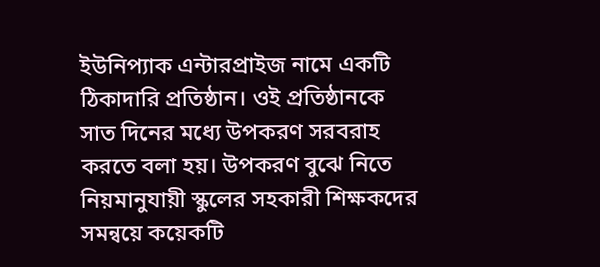ইউনিপ্যাক এন্টারপ্রাইজ নামে একটি ঠিকাদারি প্রতিষ্ঠান। ওই প্রতিষ্ঠানকে সাত দিনের মধ্যে উপকরণ সরবরাহ করতে বলা হয়। উপকরণ বুঝে নিতে নিয়মানুযায়ী স্কুলের সহকারী শিক্ষকদের সমন্বয়ে কয়েকটি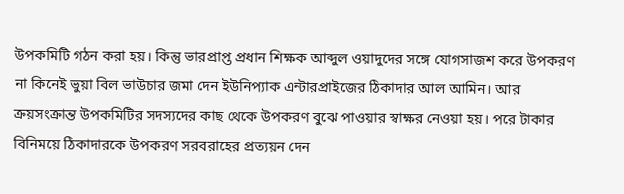উপকমিটি গঠন করা হয়। কিন্তু ভারপ্রাপ্ত প্রধান শিক্ষক আব্দুল ওয়াদুদের সঙ্গে যোগসাজশ করে উপকরণ না কিনেই ভুয়া বিল ভাউচার জমা দেন ইউনিপ্যাক এন্টারপ্রাইজের ঠিকাদার আল আমিন। আর ক্রয়সংক্রান্ত উপকমিটির সদস্যদের কাছ থেকে উপকরণ বুঝে পাওয়ার স্বাক্ষর নেওয়া হয়। পরে টাকার বিনিময়ে ঠিকাদারকে উপকরণ সরবরাহের প্রত্যয়ন দেন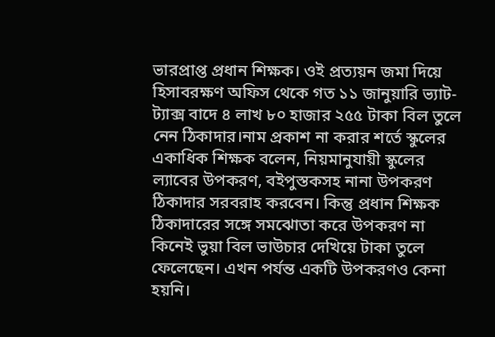ভারপ্রাপ্ত প্রধান শিক্ষক। ওই প্রত্যয়ন জমা দিয়ে হিসাবরক্ষণ অফিস থেকে গত ১১ জানুয়ারি ভ্যাট-ট্যাক্স বাদে ৪ লাখ ৮০ হাজার ২৫৫ টাকা বিল তুলে নেন ঠিকাদার।নাম প্রকাশ না করার শর্তে স্কুলের একাধিক শিক্ষক বলেন, নিয়মানুযায়ী স্কুলের ল্যাবের উপকরণ, বইপুস্তকসহ নানা উপকরণ ঠিকাদার সরবরাহ করবেন। কিন্তু প্রধান শিক্ষক ঠিকাদারের সঙ্গে সমঝোতা করে উপকরণ না কিনেই ভুয়া বিল ভাউচার দেখিয়ে টাকা তুলে ফেলেছেন। এখন পর্যন্ত একটি উপকরণও কেনা হয়নি।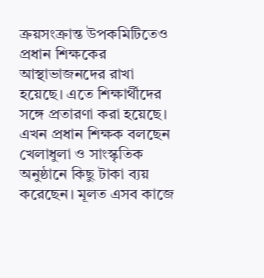ক্রয়সংক্রান্ত উপকমিটিতেও প্রধান শিক্ষকের আস্থাভাজনদের রাখা হয়েছে। এতে শিক্ষার্থীদের সঙ্গে প্রতারণা করা হয়েছে। এখন প্রধান শিক্ষক বলছেন খেলাধুলা ও সাংস্কৃতিক অনুষ্ঠানে কিছু টাকা ব্যয় করেছেন। মূলত এসব কাজে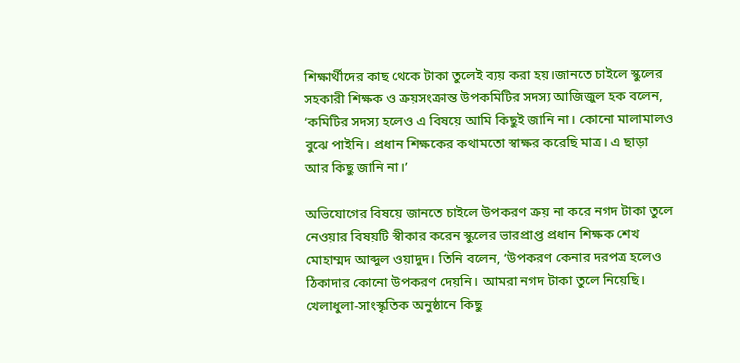শিক্ষার্থীদের কাছ থেকে টাকা তুলেই ব্যয় করা হয়।জানতে চাইলে স্কুলের সহকারী শিক্ষক ও ক্রয়সংক্রান্ত উপকমিটির সদস্য আজিজুল হক বলেন, ‘কমিটির সদস্য হলেও এ বিষয়ে আমি কিছুই জানি না। কোনো মালামালও বুঝে পাইনি। প্রধান শিক্ষকের কথামতো স্বাক্ষর করেছি মাত্র। এ ছাড়া আর কিছু জানি না।’

অভিযোগের বিষয়ে জানতে চাইলে উপকরণ ক্রয় না করে নগদ টাকা তুলে নেওয়ার বিষয়টি স্বীকার করেন স্কুলের ভারপ্রাপ্ত প্রধান শিক্ষক শেখ মোহাম্মদ আব্দুল ওয়াদুদ। তিনি বলেন, ‘উপকরণ কেনার দরপত্র হলেও ঠিকাদার কোনো উপকরণ দেয়নি। আমরা নগদ টাকা তুলে নিয়েছি। খেলাধুলা-সাংস্কৃতিক অনুষ্ঠানে কিছু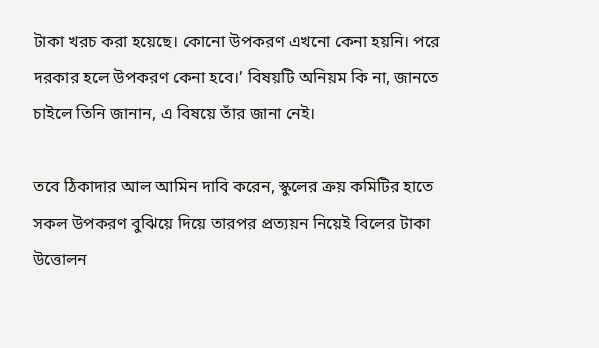টাকা খরচ করা হয়েছে। কোনো উপকরণ এখনো কেনা হয়নি। পরে দরকার হলে উপকরণ কেনা হবে।’ বিষয়টি অনিয়ম কি না, জানতে চাইলে তিনি জানান, এ বিষয়ে তাঁর জানা নেই।

তবে ঠিকাদার আল আমিন দাবি করেন, স্কুলের ক্রয় কমিটির হাতে সকল উপকরণ বুঝিয়ে দিয়ে তারপর প্রত্যয়ন নিয়েই বিলের টাকা উত্তোলন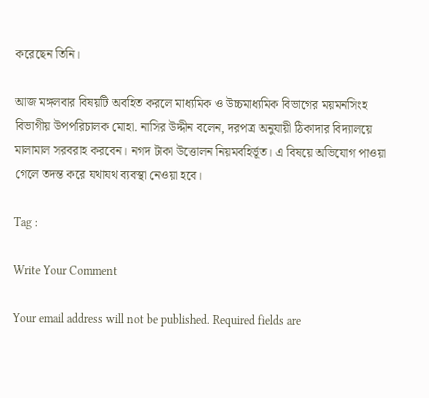করেছেন তিনি।

আজ মঙ্গলবার বিষয়টি অবহিত করলে মাধ্যমিক ও উচ্চমাধ্যমিক বিভাগের ময়মনসিংহ বিভাগীয় উপপরিচালক মোহা. নাসির উদ্দীন বলেন, দরপত্র অনুযায়ী ঠিকাদার বিদ্যালয়ে মালামাল সরবরাহ করবেন। নগদ টাকা উত্তোলন নিয়মবহির্ভূত। এ বিষয়ে অভিযোগ পাওয়া গেলে তদন্ত করে যথাযথ ব্যবস্থা নেওয়া হবে।

Tag :

Write Your Comment

Your email address will not be published. Required fields are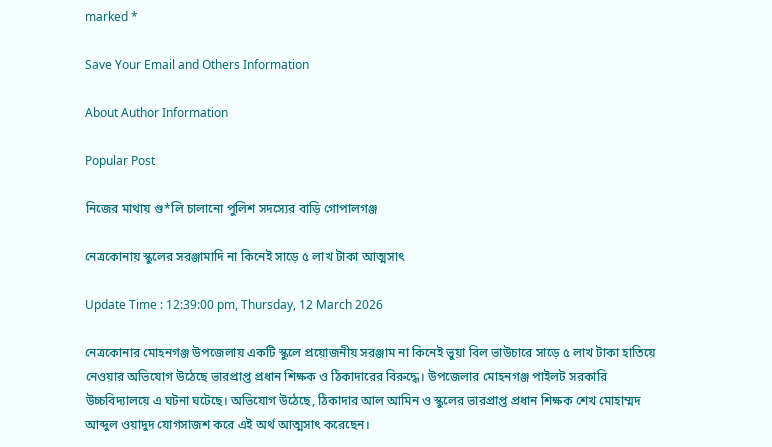marked *

Save Your Email and Others Information

About Author Information

Popular Post

নিজের মাথায় গু*লি চালানো পুলিশ সদস্যের বাড়ি গোপালগঞ্জ

নেত্রকোনায় স্কুলের সরঞ্জামাদি না কিনেই সাড়ে ৫ লাখ টাকা আত্মসাৎ

Update Time : 12:39:00 pm, Thursday, 12 March 2026

নেত্রকোনার মোহনগঞ্জ উপজেলায় একটি স্কুলে প্রয়োজনীয় সরঞ্জাম না কিনেই ভুয়া বিল ভাউচারে সাড়ে ৫ লাখ টাকা হাতিয়ে নেওয়ার অভিযোগ উঠেছে ভারপ্রাপ্ত প্রধান শিক্ষক ও ঠিকাদারের বিরুদ্ধে। উপজেলার মোহনগঞ্জ পাইলট সরকারি উচ্চবিদ্যালয়ে এ ঘটনা ঘটেছে। অভিযোগ উঠেছে, ঠিকাদার আল আমিন ও স্কুলের ভারপ্রাপ্ত প্রধান শিক্ষক শেখ মোহাম্মদ আব্দুল ওয়াদুদ যোগসাজশ করে এই অর্থ আত্মসাৎ করেছেন।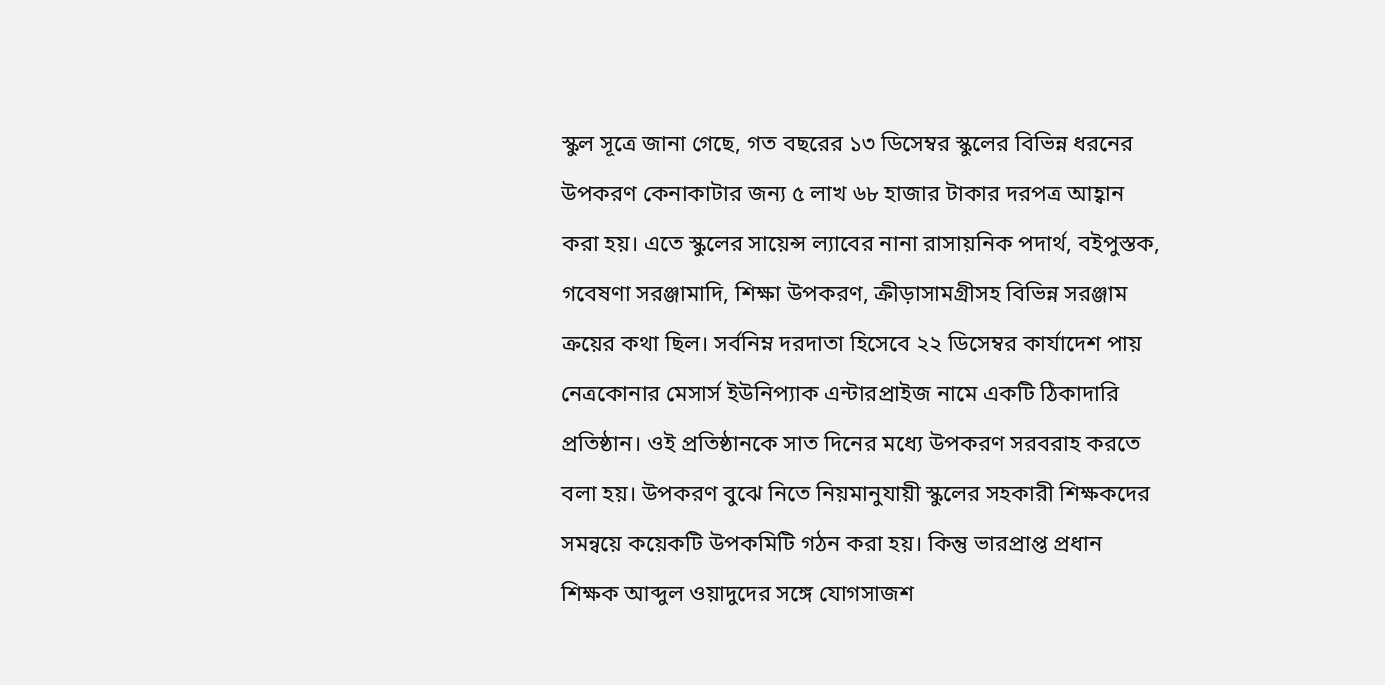স্কুল সূত্রে জানা গেছে, গত বছরের ১৩ ডিসেম্বর স্কুলের বিভিন্ন ধরনের উপকরণ কেনাকাটার জন্য ৫ লাখ ৬৮ হাজার টাকার দরপত্র আহ্বান করা হয়। এতে স্কুলের সায়েন্স ল্যাবের নানা রাসায়নিক পদার্থ, বইপুস্তক, গবেষণা সরঞ্জামাদি, শিক্ষা উপকরণ, ক্রীড়াসামগ্রীসহ বিভিন্ন সরঞ্জাম ক্রয়ের কথা ছিল। সর্বনিম্ন দরদাতা হিসেবে ২২ ডিসেম্বর কার্যাদেশ পায় নেত্রকোনার মেসার্স ইউনিপ্যাক এন্টারপ্রাইজ নামে একটি ঠিকাদারি প্রতিষ্ঠান। ওই প্রতিষ্ঠানকে সাত দিনের মধ্যে উপকরণ সরবরাহ করতে বলা হয়। উপকরণ বুঝে নিতে নিয়মানুযায়ী স্কুলের সহকারী শিক্ষকদের সমন্বয়ে কয়েকটি উপকমিটি গঠন করা হয়। কিন্তু ভারপ্রাপ্ত প্রধান শিক্ষক আব্দুল ওয়াদুদের সঙ্গে যোগসাজশ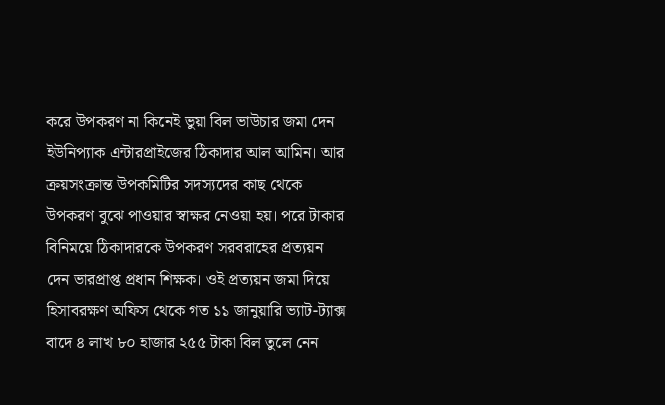করে উপকরণ না কিনেই ভুয়া বিল ভাউচার জমা দেন ইউনিপ্যাক এন্টারপ্রাইজের ঠিকাদার আল আমিন। আর ক্রয়সংক্রান্ত উপকমিটির সদস্যদের কাছ থেকে উপকরণ বুঝে পাওয়ার স্বাক্ষর নেওয়া হয়। পরে টাকার বিনিময়ে ঠিকাদারকে উপকরণ সরবরাহের প্রত্যয়ন দেন ভারপ্রাপ্ত প্রধান শিক্ষক। ওই প্রত্যয়ন জমা দিয়ে হিসাবরক্ষণ অফিস থেকে গত ১১ জানুয়ারি ভ্যাট-ট্যাক্স বাদে ৪ লাখ ৮০ হাজার ২৫৫ টাকা বিল তুলে নেন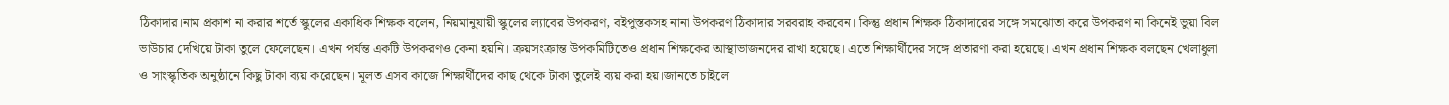ঠিকাদার।নাম প্রকাশ না করার শর্তে স্কুলের একাধিক শিক্ষক বলেন, নিয়মানুযায়ী স্কুলের ল্যাবের উপকরণ, বইপুস্তকসহ নানা উপকরণ ঠিকাদার সরবরাহ করবেন। কিন্তু প্রধান শিক্ষক ঠিকাদারের সঙ্গে সমঝোতা করে উপকরণ না কিনেই ভুয়া বিল ভাউচার দেখিয়ে টাকা তুলে ফেলেছেন। এখন পর্যন্ত একটি উপকরণও কেনা হয়নি। ক্রয়সংক্রান্ত উপকমিটিতেও প্রধান শিক্ষকের আস্থাভাজনদের রাখা হয়েছে। এতে শিক্ষার্থীদের সঙ্গে প্রতারণা করা হয়েছে। এখন প্রধান শিক্ষক বলছেন খেলাধুলা ও সাংস্কৃতিক অনুষ্ঠানে কিছু টাকা ব্যয় করেছেন। মূলত এসব কাজে শিক্ষার্থীদের কাছ থেকে টাকা তুলেই ব্যয় করা হয়।জানতে চাইলে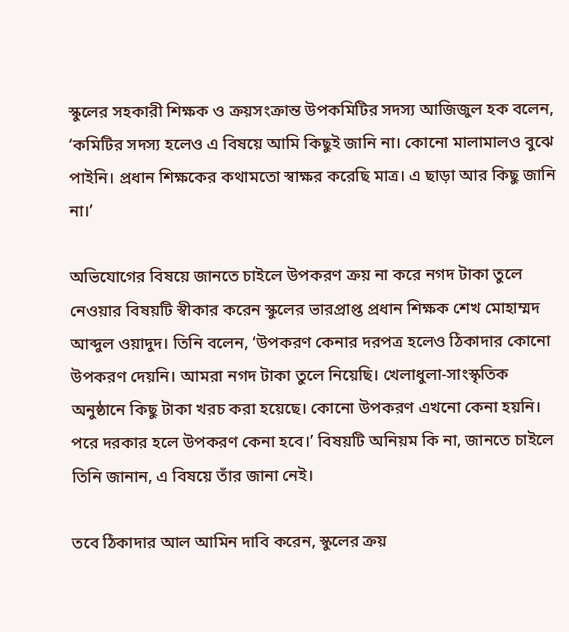স্কুলের সহকারী শিক্ষক ও ক্রয়সংক্রান্ত উপকমিটির সদস্য আজিজুল হক বলেন, ‘কমিটির সদস্য হলেও এ বিষয়ে আমি কিছুই জানি না। কোনো মালামালও বুঝে পাইনি। প্রধান শিক্ষকের কথামতো স্বাক্ষর করেছি মাত্র। এ ছাড়া আর কিছু জানি না।’

অভিযোগের বিষয়ে জানতে চাইলে উপকরণ ক্রয় না করে নগদ টাকা তুলে নেওয়ার বিষয়টি স্বীকার করেন স্কুলের ভারপ্রাপ্ত প্রধান শিক্ষক শেখ মোহাম্মদ আব্দুল ওয়াদুদ। তিনি বলেন, ‘উপকরণ কেনার দরপত্র হলেও ঠিকাদার কোনো উপকরণ দেয়নি। আমরা নগদ টাকা তুলে নিয়েছি। খেলাধুলা-সাংস্কৃতিক অনুষ্ঠানে কিছু টাকা খরচ করা হয়েছে। কোনো উপকরণ এখনো কেনা হয়নি। পরে দরকার হলে উপকরণ কেনা হবে।’ বিষয়টি অনিয়ম কি না, জানতে চাইলে তিনি জানান, এ বিষয়ে তাঁর জানা নেই।

তবে ঠিকাদার আল আমিন দাবি করেন, স্কুলের ক্রয়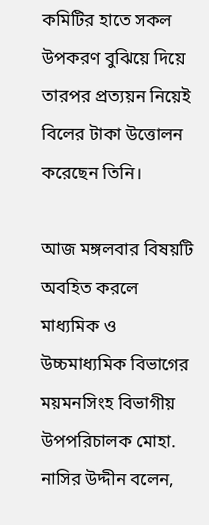কমিটির হাতে সকল উপকরণ বুঝিয়ে দিয়ে তারপর প্রত্যয়ন নিয়েই বিলের টাকা উত্তোলন করেছেন তিনি।

আজ মঙ্গলবার বিষয়টি অবহিত করলে মাধ্যমিক ও উচ্চমাধ্যমিক বিভাগের ময়মনসিংহ বিভাগীয় উপপরিচালক মোহা. নাসির উদ্দীন বলেন,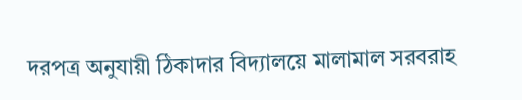দরপত্র অনুযায়ী ঠিকাদার বিদ্যালয়ে মালামাল সরবরাহ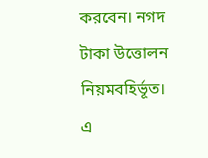করবেন। নগদ টাকা উত্তোলন নিয়মবহির্ভূত। এ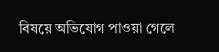বিষয়ে অভিযোগ পাওয়া গেলে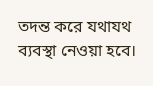তদন্ত করে যথাযথ ব্যবস্থা নেওয়া হবে।